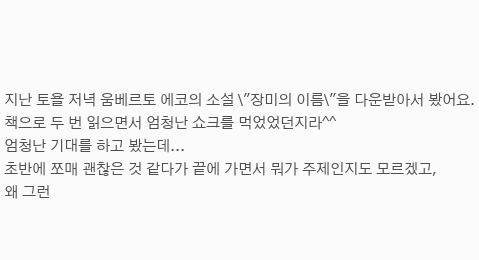지난 토욜 저녁 움베르토 에코의 소설 \"장미의 이름\"을 다운받아서 봤어요.
책으로 두 번 읽으면서 엄청난 쇼크를 먹었었던지라^^
엄청난 기대를 하고 봤는데...
초반에 쪼매 괜찮은 것 같다가 끝에 가면서 뭐가 주제인지도 모르겠고,
왜 그런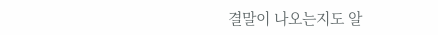결말이 나오는지도 알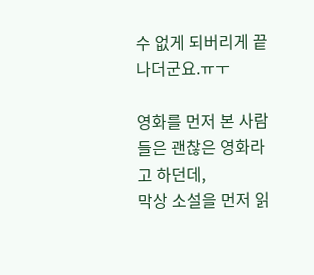수 없게 되버리게 끝나더군요.ㅠㅜ

영화를 먼저 본 사람들은 괜찮은 영화라고 하던데,
막상 소설을 먼저 읽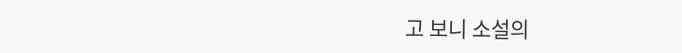고 보니 소설의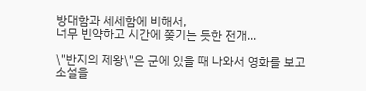방대함과 세세함에 비해서,
너무 빈약하고 시간에 쫒기는 듯한 전개...

\"반지의 제왕\"은 군에 있을 때 나와서 영화를 보고 소설을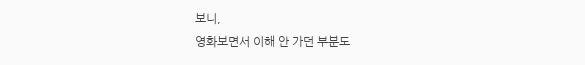보니,
영화보면서 이해 안 가던 부분도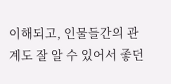이해되고, 인물들간의 관계도 잘 알 수 있어서 좋던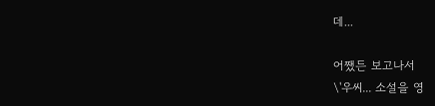데...

어쨌든 보고나서
\'우씨... 소설을 영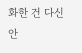화한 건 다신 안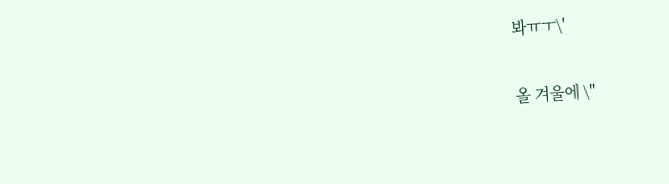봐ㅠㅜ\'

올 겨울에 \"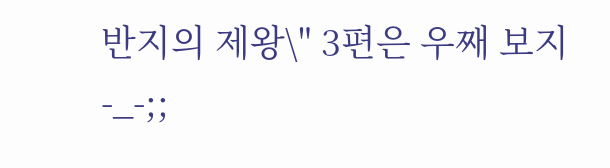반지의 제왕\" 3편은 우째 보지-_-;;